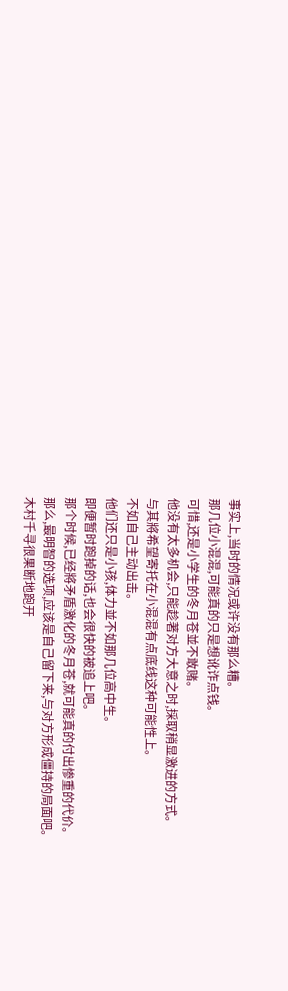事实上,当时的情况或许没有那么糟。
那几位小混混,可能真的只是想讹诈点钱。
可惜,还是小学生的冬月苍並不敢赌。
他没有太多机会,只能趁著对方大意之时,採取稍显激进的方式。
与其將希望寄托在小混混有点底线这种可能性上。
不如自己主动出击。
他们还只是小孩,体力並不如那几位高中生。
即便暂时跑掉的话,也会很快的被追上吧。
那个时候,已经將矛盾激化的冬月苍,就可能真的付出惨重的代价。
那么,最明智的选项,应该是自己留下来,与对方形成僵持的局面吧。
木村千寻很果断地跑开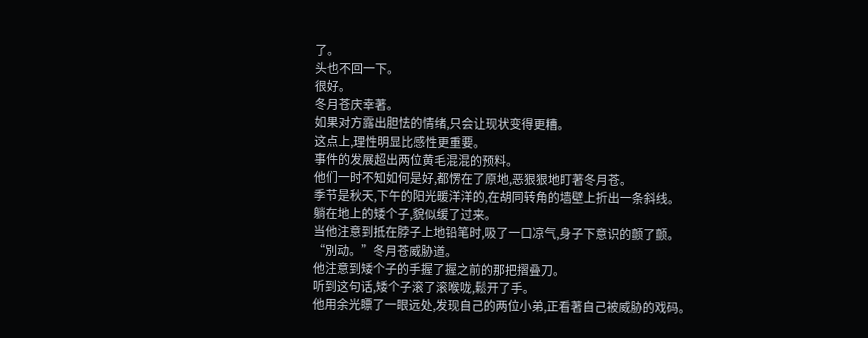了。
头也不回一下。
很好。
冬月苍庆幸著。
如果对方露出胆怯的情绪,只会让现状变得更糟。
这点上,理性明显比感性更重要。
事件的发展超出两位黄毛混混的预料。
他们一时不知如何是好,都愣在了原地,恶狠狠地盯著冬月苍。
季节是秋天,下午的阳光暖洋洋的,在胡同转角的墙壁上折出一条斜线。
躺在地上的矮个子,貌似缓了过来。
当他注意到抵在脖子上地铅笔时,吸了一口凉气,身子下意识的颤了颤。
“別动。”冬月苍威胁道。
他注意到矮个子的手握了握之前的那把摺叠刀。
听到这句话,矮个子滚了滚喉咙,鬆开了手。
他用余光瞟了一眼远处,发现自己的两位小弟,正看著自己被威胁的戏码。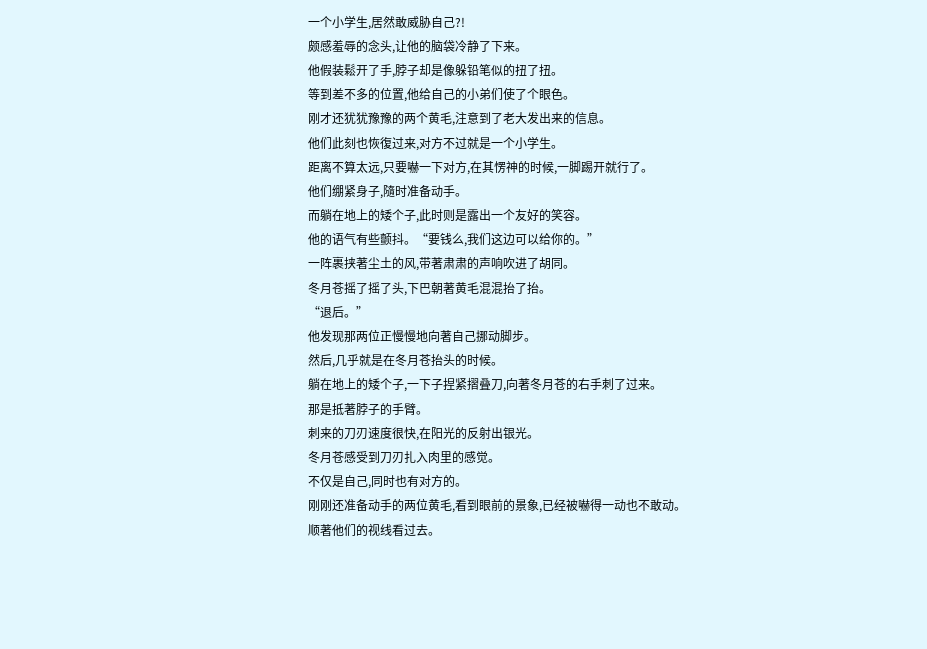一个小学生,居然敢威胁自己?!
颇感羞辱的念头,让他的脑袋冷静了下来。
他假装鬆开了手,脖子却是像躲铅笔似的扭了扭。
等到差不多的位置,他给自己的小弟们使了个眼色。
刚才还犹犹豫豫的两个黄毛,注意到了老大发出来的信息。
他们此刻也恢復过来,对方不过就是一个小学生。
距离不算太远,只要嚇一下对方,在其愣神的时候,一脚踢开就行了。
他们绷紧身子,隨时准备动手。
而躺在地上的矮个子,此时则是露出一个友好的笑容。
他的语气有些颤抖。“要钱么,我们这边可以给你的。”
一阵裹挟著尘土的风,带著肃肃的声响吹进了胡同。
冬月苍摇了摇了头,下巴朝著黄毛混混抬了抬。
“退后。”
他发现那两位正慢慢地向著自己挪动脚步。
然后,几乎就是在冬月苍抬头的时候。
躺在地上的矮个子,一下子捏紧摺叠刀,向著冬月苍的右手刺了过来。
那是抵著脖子的手臂。
刺来的刀刃速度很快,在阳光的反射出银光。
冬月苍感受到刀刃扎入肉里的感觉。
不仅是自己,同时也有对方的。
刚刚还准备动手的两位黄毛,看到眼前的景象,已经被嚇得一动也不敢动。
顺著他们的视线看过去。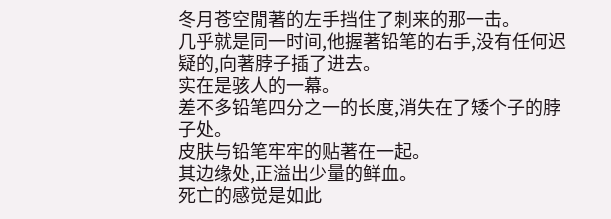冬月苍空閒著的左手挡住了刺来的那一击。
几乎就是同一时间,他握著铅笔的右手,没有任何迟疑的,向著脖子插了进去。
实在是骇人的一幕。
差不多铅笔四分之一的长度,消失在了矮个子的脖子处。
皮肤与铅笔牢牢的贴著在一起。
其边缘处,正溢出少量的鲜血。
死亡的感觉是如此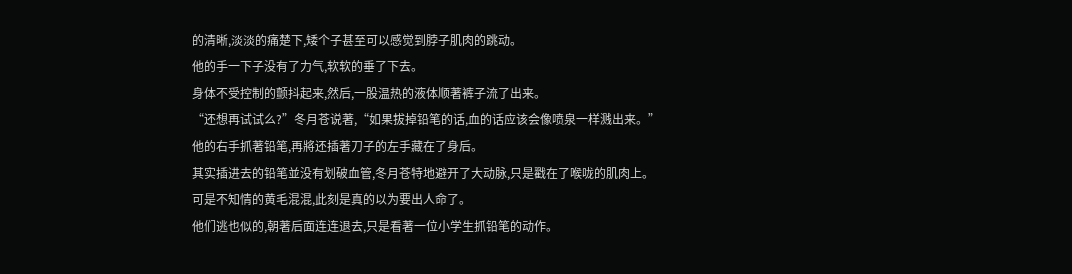的清晰,淡淡的痛楚下,矮个子甚至可以感觉到脖子肌肉的跳动。
他的手一下子没有了力气,软软的垂了下去。
身体不受控制的颤抖起来,然后,一股温热的液体顺著裤子流了出来。
“还想再试试么?”冬月苍说著,“如果拔掉铅笔的话,血的话应该会像喷泉一样溅出来。”
他的右手抓著铅笔,再將还插著刀子的左手藏在了身后。
其实插进去的铅笔並没有划破血管,冬月苍特地避开了大动脉,只是戳在了喉咙的肌肉上。
可是不知情的黄毛混混,此刻是真的以为要出人命了。
他们逃也似的,朝著后面连连退去,只是看著一位小学生抓铅笔的动作。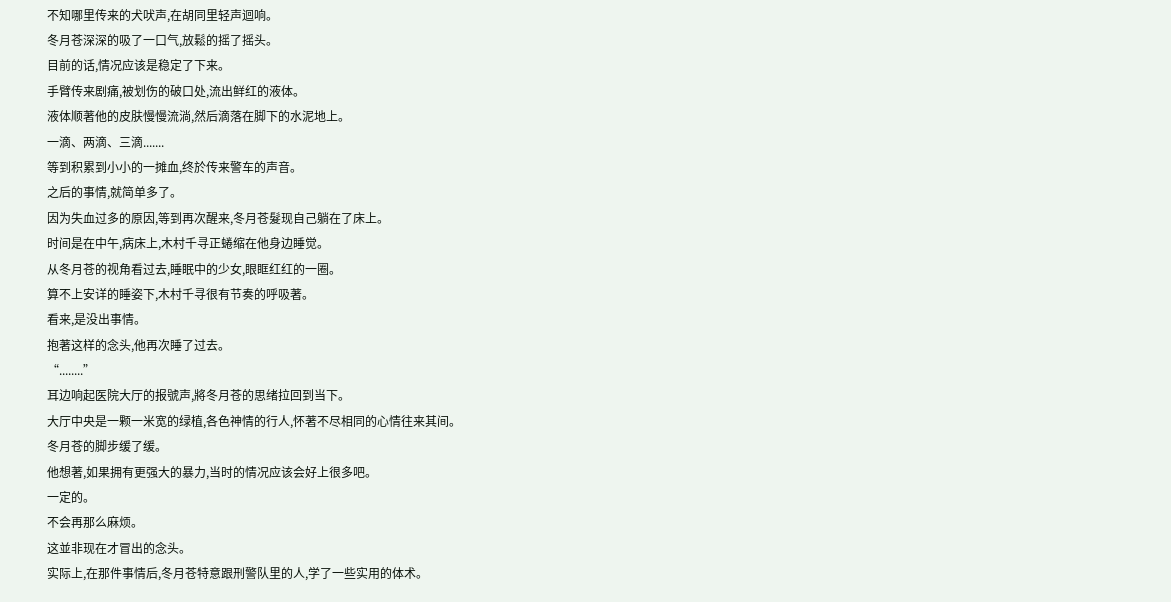不知哪里传来的犬吠声,在胡同里轻声迴响。
冬月苍深深的吸了一口气,放鬆的摇了摇头。
目前的话,情况应该是稳定了下来。
手臂传来剧痛,被划伤的破口处,流出鲜红的液体。
液体顺著他的皮肤慢慢流淌,然后滴落在脚下的水泥地上。
一滴、两滴、三滴.......
等到积累到小小的一摊血,终於传来警车的声音。
之后的事情,就简单多了。
因为失血过多的原因,等到再次醒来,冬月苍髮现自己躺在了床上。
时间是在中午,病床上,木村千寻正蜷缩在他身边睡觉。
从冬月苍的视角看过去,睡眠中的少女,眼眶红红的一圈。
算不上安详的睡姿下,木村千寻很有节奏的呼吸著。
看来,是没出事情。
抱著这样的念头,他再次睡了过去。
“........”
耳边响起医院大厅的报號声,將冬月苍的思绪拉回到当下。
大厅中央是一颗一米宽的绿植,各色神情的行人,怀著不尽相同的心情往来其间。
冬月苍的脚步缓了缓。
他想著,如果拥有更强大的暴力,当时的情况应该会好上很多吧。
一定的。
不会再那么麻烦。
这並非现在才冒出的念头。
实际上,在那件事情后,冬月苍特意跟刑警队里的人,学了一些实用的体术。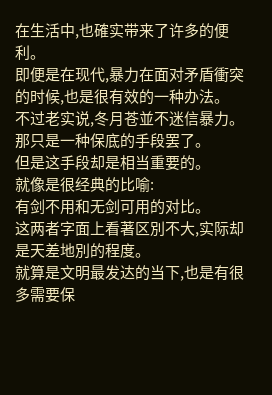在生活中,也確实带来了许多的便利。
即便是在现代,暴力在面对矛盾衝突的时候,也是很有效的一种办法。
不过老实说,冬月苍並不迷信暴力。
那只是一种保底的手段罢了。
但是这手段却是相当重要的。
就像是很经典的比喻:
有剑不用和无剑可用的对比。
这两者字面上看著区別不大,实际却是天差地別的程度。
就算是文明最发达的当下,也是有很多需要保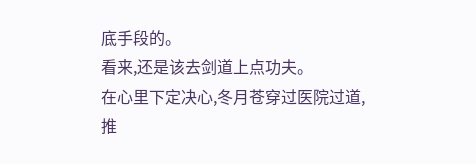底手段的。
看来,还是该去剑道上点功夫。
在心里下定决心,冬月苍穿过医院过道,推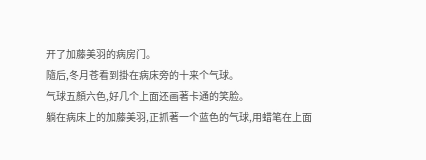开了加藤美羽的病房门。
隨后,冬月苍看到掛在病床旁的十来个气球。
气球五顏六色,好几个上面还画著卡通的笑脸。
躺在病床上的加藤美羽,正抓著一个蓝色的气球,用蜡笔在上面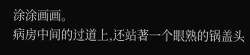涂涂画画。
病房中间的过道上,还站著一个眼熟的锅盖头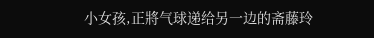小女孩,正將气球递给另一边的斋藤玲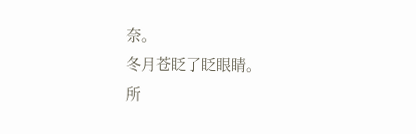奈。
冬月苍眨了眨眼睛。
所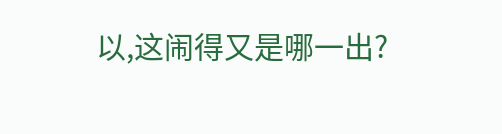以,这闹得又是哪一出?